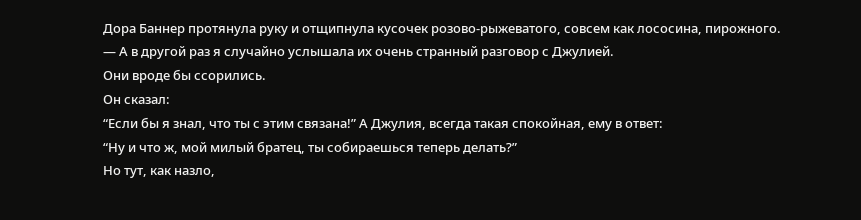Дора Баннер протянула руку и отщипнула кусочек розово-рыжеватого, совсем как лососина, пирожного.
— А в другой раз я случайно услышала их очень странный разговор с Джулией.
Они вроде бы ссорились.
Он сказал:
“Если бы я знал, что ты с этим связана!” А Джулия, всегда такая спокойная, ему в ответ:
“Ну и что ж, мой милый братец, ты собираешься теперь делать?”
Но тут, как назло,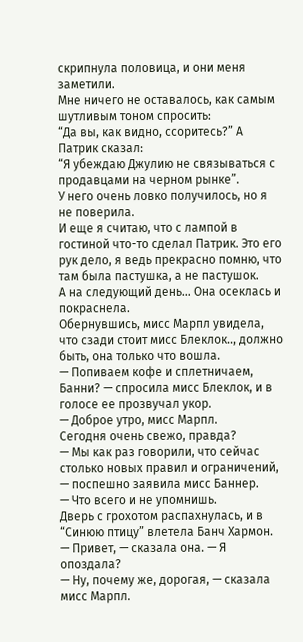скрипнула половица, и они меня заметили.
Мне ничего не оставалось, как самым шутливым тоном спросить:
“Да вы, как видно, ссоритесь?” А Патрик сказал:
“Я убеждаю Джулию не связываться с продавцами на черном рынке”.
У него очень ловко получилось, но я не поверила.
И еще я считаю, что с лампой в гостиной что-то сделал Патрик. Это его рук дело, я ведь прекрасно помню, что там была пастушка, а не пастушок.
А на следующий день… Она осеклась и покраснела.
Обернувшись, мисс Марпл увидела, что сзади стоит мисс Блеклок.., должно быть, она только что вошла.
— Попиваем кофе и сплетничаем, Банни? — спросила мисс Блеклок, и в голосе ее прозвучал укор.
— Доброе утро, мисс Марпл.
Сегодня очень свежо, правда?
— Мы как раз говорили, что сейчас столько новых правил и ограничений, — поспешно заявила мисс Баннер.
— Что всего и не упомнишь.
Дверь с грохотом распахнулась, и в “Синюю птицу” влетела Банч Хармон.
— Привет, — сказала она. — Я опоздала?
— Ну, почему же, дорогая, — сказала мисс Марпл.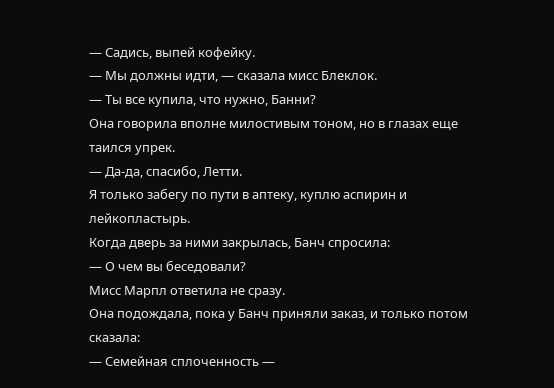— Садись, выпей кофейку.
— Мы должны идти, — сказала мисс Блеклок.
— Ты все купила, что нужно, Банни?
Она говорила вполне милостивым тоном, но в глазах еще таился упрек.
— Да-да, спасибо, Летти.
Я только забегу по пути в аптеку, куплю аспирин и лейкопластырь.
Когда дверь за ними закрылась, Банч спросила:
— О чем вы беседовали?
Мисс Марпл ответила не сразу.
Она подождала, пока у Банч приняли заказ, и только потом сказала:
— Семейная сплоченность —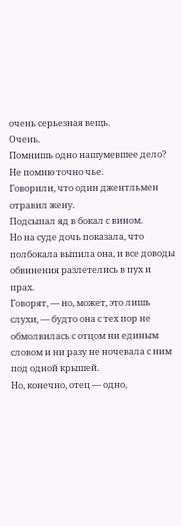очень серьезная вещь.
Очень.
Помнишь одно нашумевшее дело? Не помню точно чье.
Говорили, что один джентльмен отравил жену.
Подсыпал яд в бокал с вином.
Но на суде дочь показала, что полбокала выпила она, и все доводы обвинения разлетелись в пух и прах.
Говорят, — но, может, это лишь слухи, — будто она с тех пор не обмолвилась с отцом ни единым словом и ни разу не ночевала с ним под одной крышей.
Но, конечно, отец — одно,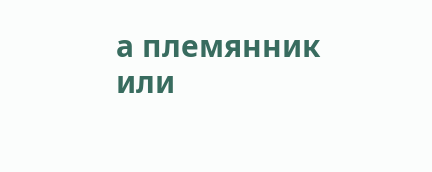а племянник или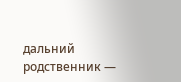дальний родственник —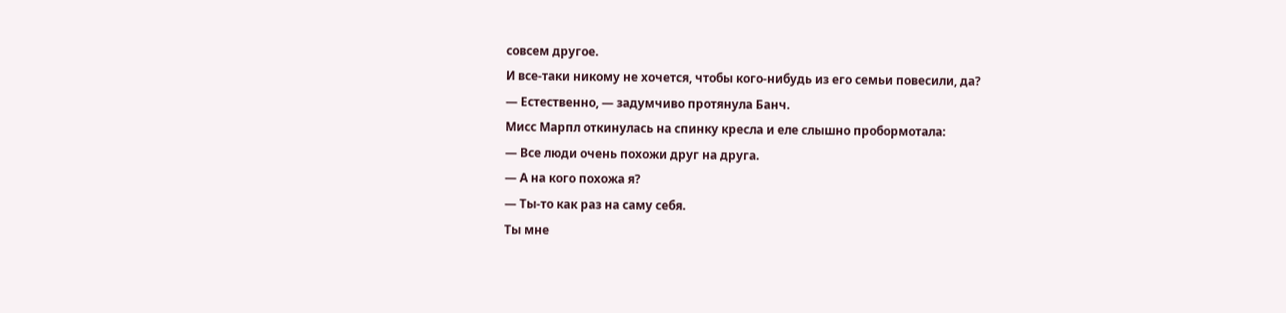совсем другое.
И все-таки никому не хочется, чтобы кого-нибудь из его семьи повесили, да?
— Естественно, — задумчиво протянула Банч.
Мисс Марпл откинулась на спинку кресла и еле слышно пробормотала:
— Все люди очень похожи друг на друга.
— А на кого похожа я?
— Ты-то как раз на саму себя.
Ты мне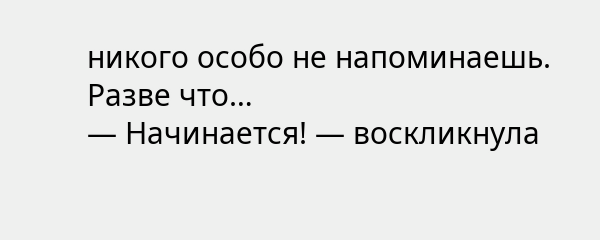никого особо не напоминаешь.
Разве что…
— Начинается! — воскликнула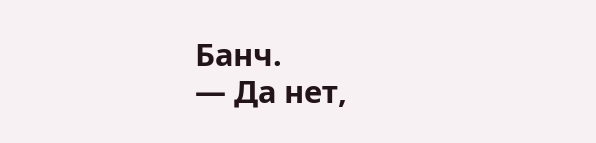Банч.
— Да нет,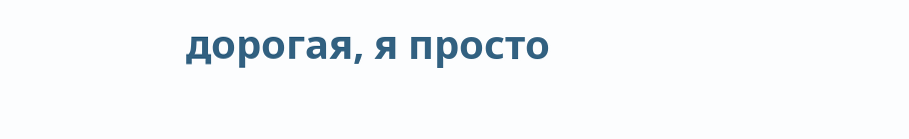дорогая, я просто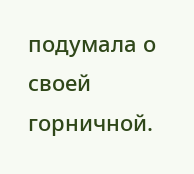подумала о своей горничной.